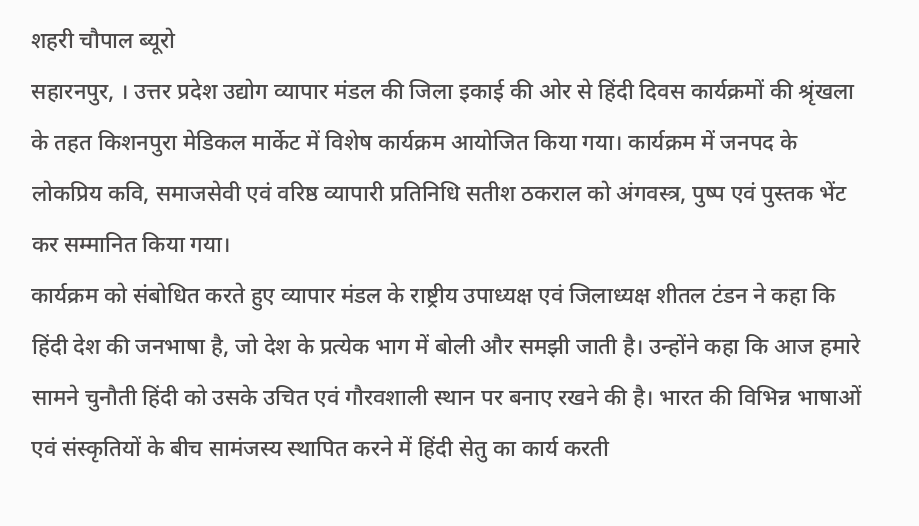शहरी चौपाल ब्यूरो
सहारनपुर, । उत्तर प्रदेश उद्योग व्यापार मंडल की जिला इकाई की ओर से हिंदी दिवस कार्यक्रमों की श्रृंखला के तहत किशनपुरा मेडिकल मार्केट में विशेष कार्यक्रम आयोजित किया गया। कार्यक्रम में जनपद के लोकप्रिय कवि, समाजसेवी एवं वरिष्ठ व्यापारी प्रतिनिधि सतीश ठकराल को अंगवस्त्र, पुष्प एवं पुस्तक भेंट कर सम्मानित किया गया।
कार्यक्रम को संबोधित करते हुए व्यापार मंडल के राष्ट्रीय उपाध्यक्ष एवं जिलाध्यक्ष शीतल टंडन ने कहा कि हिंदी देश की जनभाषा है, जो देश के प्रत्येक भाग में बोली और समझी जाती है। उन्होंने कहा कि आज हमारे सामने चुनौती हिंदी को उसके उचित एवं गौरवशाली स्थान पर बनाए रखने की है। भारत की विभिन्न भाषाओं एवं संस्कृतियों के बीच सामंजस्य स्थापित करने में हिंदी सेतु का कार्य करती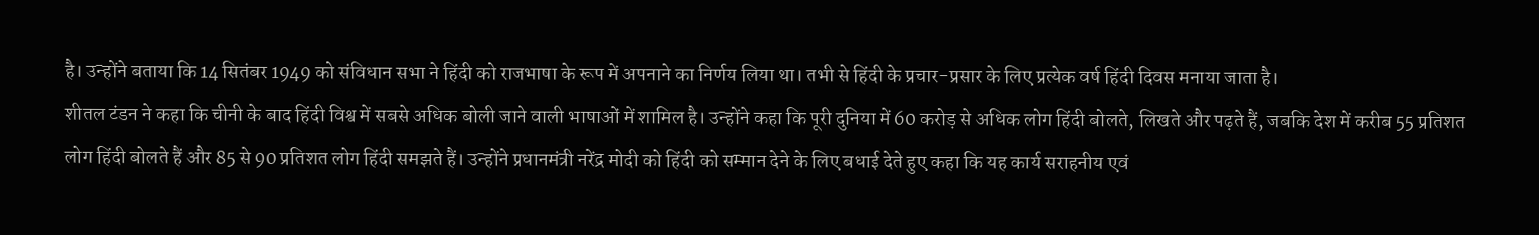है। उन्होंने बताया कि 14 सितंबर 1949 को संविधान सभा ने हिंदी को राजभाषा के रूप में अपनाने का निर्णय लिया था। तभी से हिंदी के प्रचार-प्रसार के लिए प्रत्येक वर्ष हिंदी दिवस मनाया जाता है।
शीतल टंडन ने कहा कि चीनी के बाद हिंदी विश्व में सबसे अधिक बोली जाने वाली भाषाओं में शामिल है। उन्होंने कहा कि पूरी दुनिया में 60 करोड़ से अधिक लोग हिंदी बोलते, लिखते और पढ़ते हैं, जबकि देश में करीब 55 प्रतिशत लोग हिंदी बोलते हैं और 85 से 90 प्रतिशत लोग हिंदी समझते हैं। उन्होंने प्रधानमंत्री नरेंद्र मोदी को हिंदी को सम्मान देने के लिए बधाई देते हुए कहा कि यह कार्य सराहनीय एवं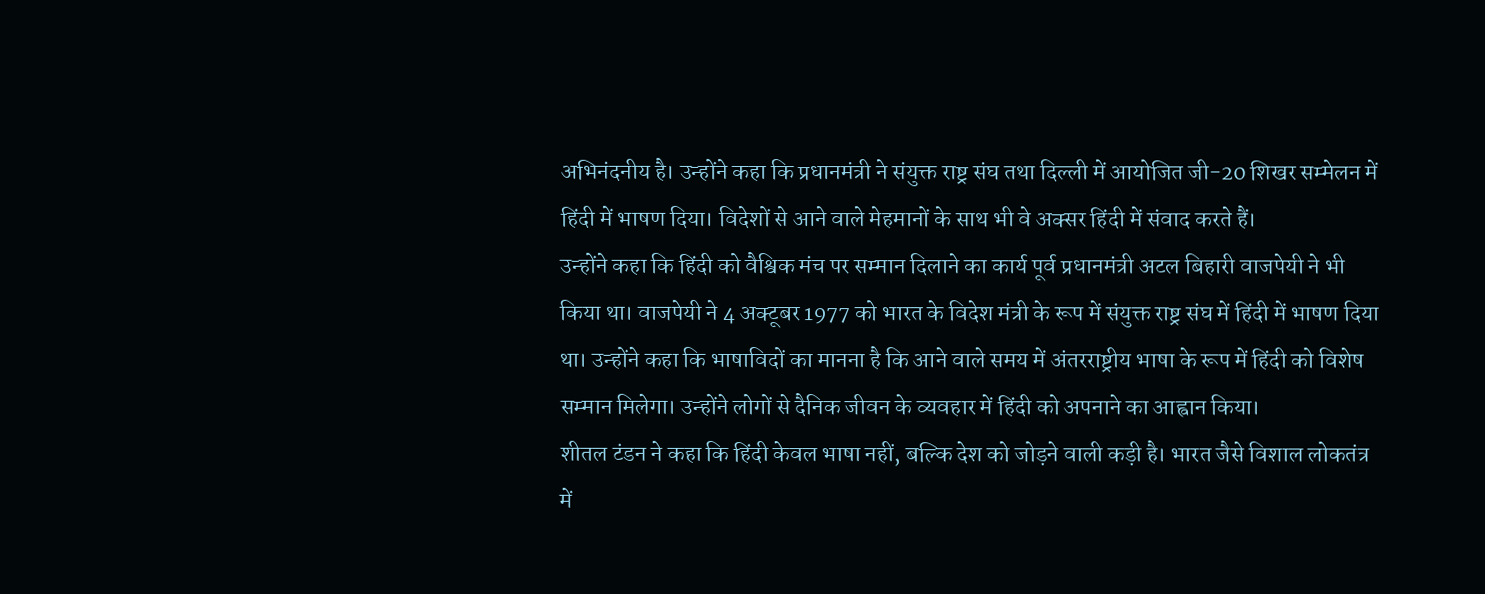अभिनंदनीय है। उन्होंने कहा कि प्रधानमंत्री ने संयुक्त राष्ट्र संघ तथा दिल्ली में आयोजित जी-20 शिखर सम्मेलन में हिंदी में भाषण दिया। विदेशों से आने वाले मेहमानों के साथ भी वे अक्सर हिंदी में संवाद करते हैं।
उन्होंने कहा कि हिंदी को वैश्विक मंच पर सम्मान दिलाने का कार्य पूर्व प्रधानमंत्री अटल बिहारी वाजपेयी ने भी किया था। वाजपेयी ने 4 अक्टूबर 1977 को भारत के विदेश मंत्री के रूप में संयुक्त राष्ट्र संघ में हिंदी में भाषण दिया था। उन्होंने कहा कि भाषाविदों का मानना है कि आने वाले समय में अंतरराष्ट्रीय भाषा के रूप में हिंदी को विशेष सम्मान मिलेगा। उन्होंने लोगों से दैनिक जीवन के व्यवहार में हिंदी को अपनाने का आह्वान किया।
शीतल टंडन ने कहा कि हिंदी केवल भाषा नहीं, बल्कि देश को जोड़ने वाली कड़ी है। भारत जैसे विशाल लोकतंत्र में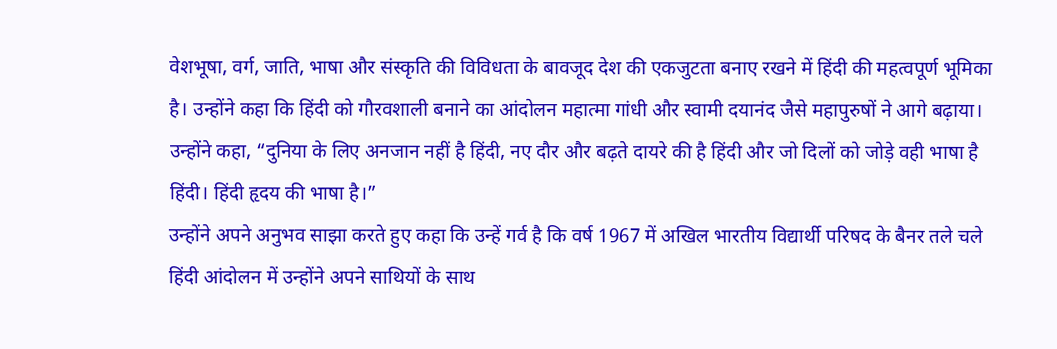वेशभूषा, वर्ग, जाति, भाषा और संस्कृति की विविधता के बावजूद देश की एकजुटता बनाए रखने में हिंदी की महत्वपूर्ण भूमिका है। उन्होंने कहा कि हिंदी को गौरवशाली बनाने का आंदोलन महात्मा गांधी और स्वामी दयानंद जैसे महापुरुषों ने आगे बढ़ाया। उन्होंने कहा, “दुनिया के लिए अनजान नहीं है हिंदी, नए दौर और बढ़ते दायरे की है हिंदी और जो दिलों को जोड़े वही भाषा है हिंदी। हिंदी हृदय की भाषा है।”
उन्होंने अपने अनुभव साझा करते हुए कहा कि उन्हें गर्व है कि वर्ष 1967 में अखिल भारतीय विद्यार्थी परिषद के बैनर तले चले हिंदी आंदोलन में उन्होंने अपने साथियों के साथ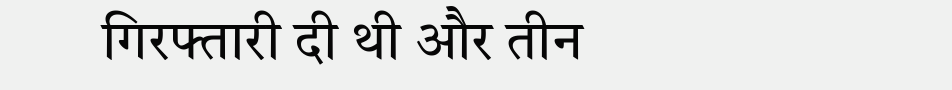गिरफ्तारी दी थी और तीन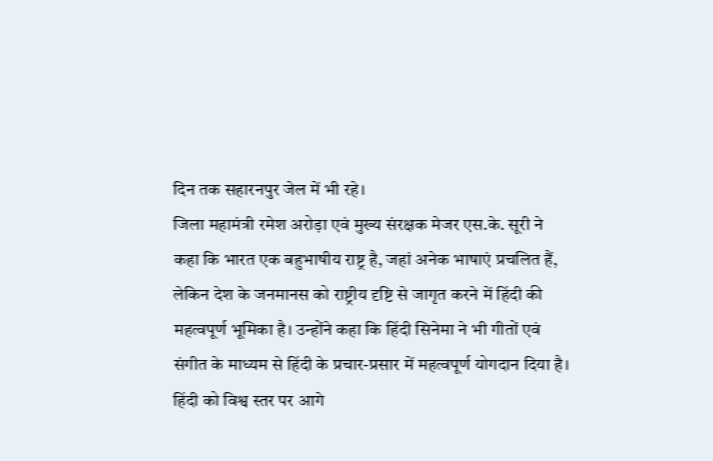दिन तक सहारनपुर जेल में भी रहे।
जिला महामंत्री रमेश अरोड़ा एवं मुख्य संरक्षक मेजर एस.के. सूरी ने कहा कि भारत एक बहुभाषीय राष्ट्र है, जहां अनेक भाषाएं प्रचलित हैं, लेकिन देश के जनमानस को राष्ट्रीय दृष्टि से जागृत करने में हिंदी की महत्वपूर्ण भूमिका है। उन्होंने कहा कि हिंदी सिनेमा ने भी गीतों एवं संगीत के माध्यम से हिंदी के प्रचार-प्रसार में महत्वपूर्ण योगदान दिया है। हिंदी को विश्व स्तर पर आगे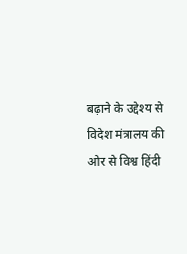बढ़ाने के उद्देश्य से विदेश मंत्रालय की ओर से विश्व हिंदी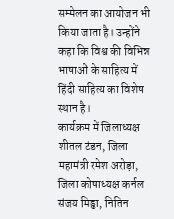सम्मेलन का आयोजन भी किया जाता है। उन्होंने कहा कि विश्व की विभिन्न भाषाओं के साहित्य में हिंदी साहित्य का विशेष स्थान है।
कार्यक्रम में जिलाध्यक्ष शीतल टंडन, जिला महामंत्री रमेश अरोड़ा, जिला कोषाध्यक्ष कर्नल संजय मिड्ढा, नितिन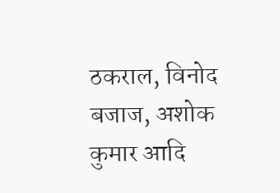ठकराल, विनोद बजाज, अशोक कुमार आदि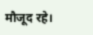मौजूद रहे।